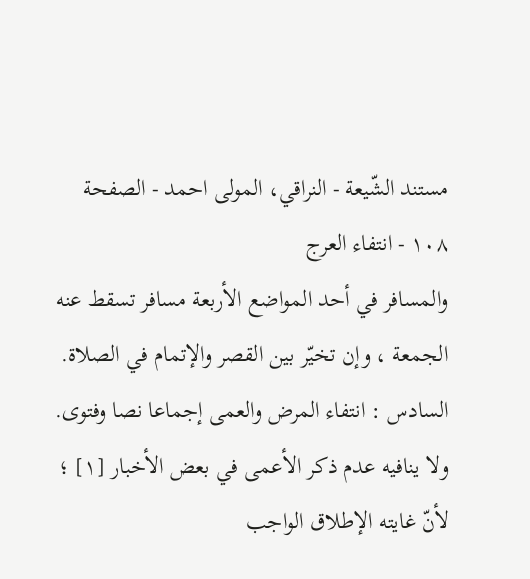مستند الشّيعة - النراقي، المولى احمد - الصفحة ١٠٨ - انتفاء العرج
والمسافر في أحد المواضع الأربعة مسافر تسقط عنه الجمعة ، وإن تخيّر بين القصر والإتمام في الصلاة.
السادس : انتفاء المرض والعمى إجماعا نصا وفتوى. ولا ينافيه عدم ذكر الأعمى في بعض الأخبار [١] ؛ لأنّ غايته الإطلاق الواجب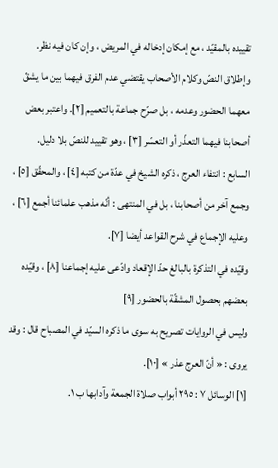تقييده بالمقيّد ، مع إمكان إدخاله في المريض ، وإن كان فيه نظر.
وإطلاق النصّ وكلام الأصحاب يقتضي عدم الفرق فيهما بين ما يشقّ معهما الحضور وعدمه ، بل صرّح جماعة بالتعميم [٢]. واعتبر بعض أصحابنا فيهما التعذّر أو التعسّر [٣] ، وهو تقييد للنصّ بلا دليل.
السابع : انتفاء العرج ، ذكره الشيخ في عدّة من كتبه [٤] ، والمحقّق [٥] ، وجمع آخر من أصحابنا ، بل في المنتهى : أنّه مذهب علمائنا أجمع [٦] ، وعليه الإجماع في شرح القواعد أيضا [٧].
وقيّده في التذكرة بالبالغ حدّ الإقعاد وادّعى عليه إجماعنا [٨] ، وقيّده بعضهم بحصول المشقّة بالحضور [٩]
وليس في الروايات تصريح به سوى ما ذكره السيّد في المصباح قال : وقد يروى : « أنّ العرج عذر » [١٠].
[١] الوسائل ٧ : ٢٩٥ أبواب صلاة الجمعة وآدابها ب ١.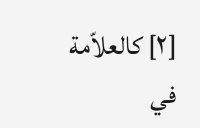[٢] كالعلاّمة في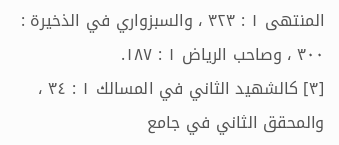المنتهى ١ : ٣٢٣ ، والسبزواري في الذخيرة : ٣٠٠ ، وصاحب الرياض ١ : ١٨٧.
[٣] كالشهيد الثاني في المسالك ١ : ٣٤ ، والمحقق الثاني في جامع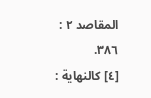المقاصد ٢ : ٣٨٦.
[٤] كالنهاية :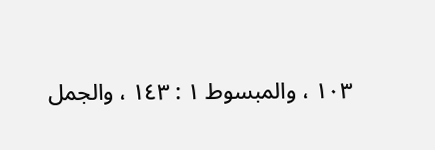١٠٣ ، والمبسوط ١ : ١٤٣ ، والجمل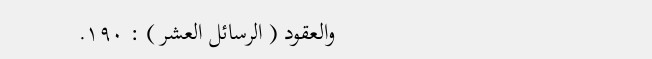والعقود ( الرسائل العشر ) : ١٩٠.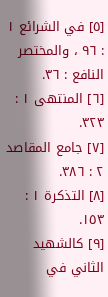[٥] في الشرائع ١ : ٩٦ ، والمختصر النافع : ٣٦.
[٦] المنتهى ١ : ٣٢٣.
[٧] جامع المقاصد ٢ : ٣٨٦.
[٨] التذكرة ١ : ١٥٣.
[٩] كالشهيد الثاني في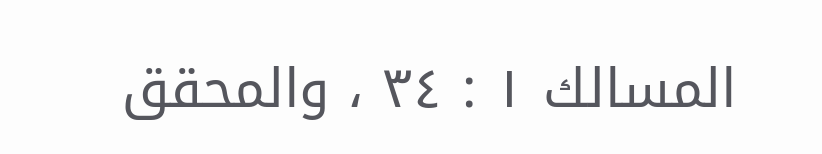المسالك ١ : ٣٤ ، والمحقق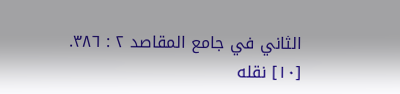الثاني في جامع المقاصد ٢ : ٣٨٦.
[١٠] نقله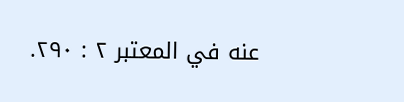عنه في المعتبر ٢ : ٢٩٠.